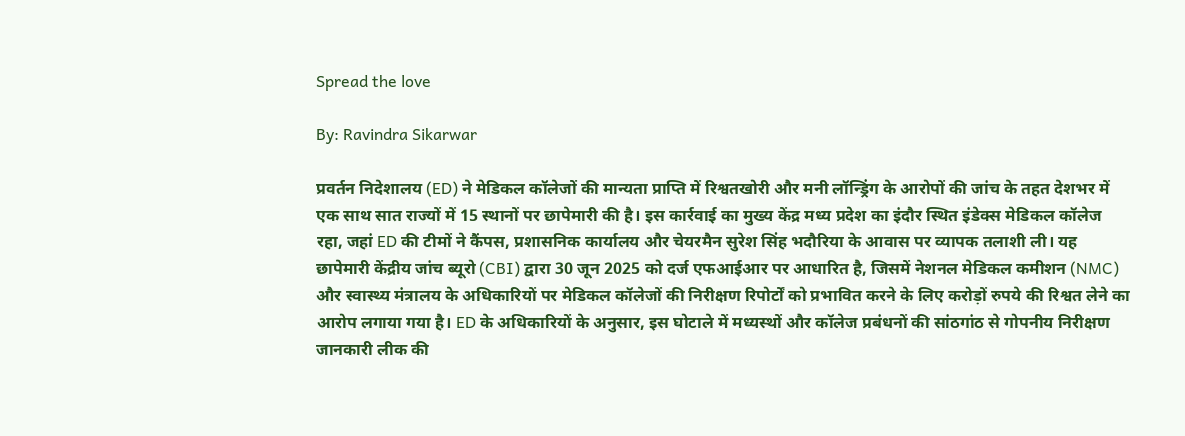Spread the love

By: Ravindra Sikarwar

प्रवर्तन निदेशालय (ED) ने मेडिकल कॉलेजों की मान्यता प्राप्ति में रिश्वतखोरी और मनी लॉन्ड्रिंग के आरोपों की जांच के तहत देशभर में एक साथ सात राज्यों में 15 स्थानों पर छापेमारी की है। इस कार्रवाई का मुख्य केंद्र मध्य प्रदेश का इंदौर स्थित इंडेक्स मेडिकल कॉलेज रहा, जहां ED की टीमों ने कैंपस, प्रशासनिक कार्यालय और चेयरमैन सुरेश सिंह भदौरिया के आवास पर व्यापक तलाशी ली। यह छापेमारी केंद्रीय जांच ब्यूरो (CBI) द्वारा 30 जून 2025 को दर्ज एफआईआर पर आधारित है, जिसमें नेशनल मेडिकल कमीशन (NMC) और स्वास्थ्य मंत्रालय के अधिकारियों पर मेडिकल कॉलेजों की निरीक्षण रिपोर्टों को प्रभावित करने के लिए करोड़ों रुपये की रिश्वत लेने का आरोप लगाया गया है। ED के अधिकारियों के अनुसार, इस घोटाले में मध्यस्थों और कॉलेज प्रबंधनों की सांठगांठ से गोपनीय निरीक्षण जानकारी लीक की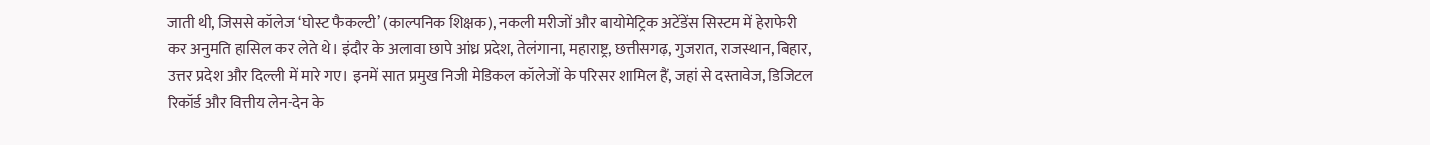जाती थी, जिससे कॉलेज ‘घोस्ट फैकल्टी’ (काल्पनिक शिक्षक), नकली मरीजों और बायोमेट्रिक अटेंडेंस सिस्टम में हेराफेरी कर अनुमति हासिल कर लेते थे। इंदौर के अलावा छापे आंध्र प्रदेश, तेलंगाना, महाराष्ट्र, छत्तीसगढ़, गुजरात, राजस्थान, बिहार, उत्तर प्रदेश और दिल्ली में मारे गए। इनमें सात प्रमुख निजी मेडिकल कॉलेजों के परिसर शामिल हैं, जहां से दस्तावेज, डिजिटल रिकॉर्ड और वित्तीय लेन-देन के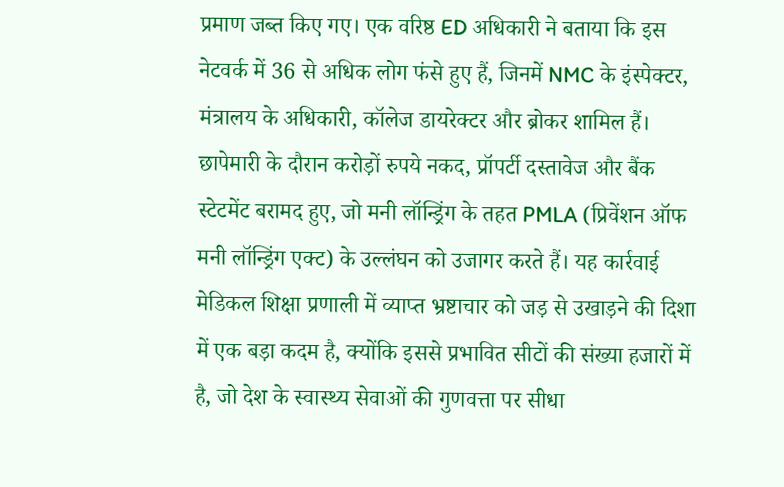प्रमाण जब्त किए गए। एक वरिष्ठ ED अधिकारी ने बताया कि इस नेटवर्क में 36 से अधिक लोग फंसे हुए हैं, जिनमें NMC के इंस्पेक्टर, मंत्रालय के अधिकारी, कॉलेज डायरेक्टर और ब्रोकर शामिल हैं। छापेमारी के दौरान करोड़ों रुपये नकद, प्रॉपर्टी दस्तावेज और बैंक स्टेटमेंट बरामद हुए, जो मनी लॉन्ड्रिंग के तहत PMLA (प्रिवेंशन ऑफ मनी लॉन्ड्रिंग एक्ट) के उल्लंघन को उजागर करते हैं। यह कार्रवाई मेडिकल शिक्षा प्रणाली में व्याप्त भ्रष्टाचार को जड़ से उखाड़ने की दिशा में एक बड़ा कदम है, क्योंकि इससे प्रभावित सीटों की संख्या हजारों में है, जो देश के स्वास्थ्य सेवाओं की गुणवत्ता पर सीधा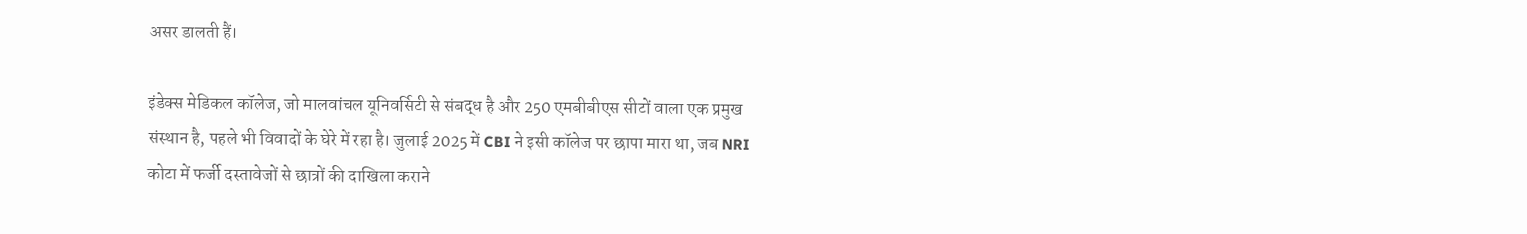असर डालती हैं।

इंडेक्स मेडिकल कॉलेज, जो मालवांचल यूनिवर्सिटी से संबद्ध है और 250 एमबीबीएस सीटों वाला एक प्रमुख संस्थान है, पहले भी विवादों के घेरे में रहा है। जुलाई 2025 में CBI ने इसी कॉलेज पर छापा मारा था, जब NRI कोटा में फर्जी दस्तावेजों से छात्रों की दाखिला कराने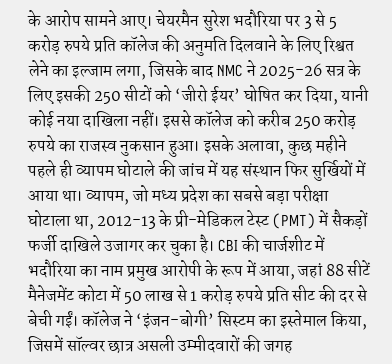के आरोप सामने आए। चेयरमैन सुरेश भदौरिया पर 3 से 5 करोड़ रुपये प्रति कॉलेज की अनुमति दिलवाने के लिए रिश्वत लेने का इल्जाम लगा, जिसके बाद NMC ने 2025-26 सत्र के लिए इसकी 250 सीटों को ‘जीरो ईयर’ घोषित कर दिया, यानी कोई नया दाखिला नहीं। इससे कॉलेज को करीब 250 करोड़ रुपये का राजस्व नुकसान हुआ। इसके अलावा, कुछ महीने पहले ही व्यापम घोटाले की जांच में यह संस्थान फिर सुर्खियों में आया था। व्यापम, जो मध्य प्रदेश का सबसे बड़ा परीक्षा घोटाला था, 2012-13 के प्री-मेडिकल टेस्ट (PMT) में सैकड़ों फर्जी दाखिले उजागर कर चुका है। CBI की चार्जशीट में भदौरिया का नाम प्रमुख आरोपी के रूप में आया, जहां 88 सीटें मैनेजमेंट कोटा में 50 लाख से 1 करोड़ रुपये प्रति सीट की दर से बेची गईं। कॉलेज ने ‘इंजन-बोगी’ सिस्टम का इस्तेमाल किया, जिसमें सॉल्वर छात्र असली उम्मीदवारों की जगह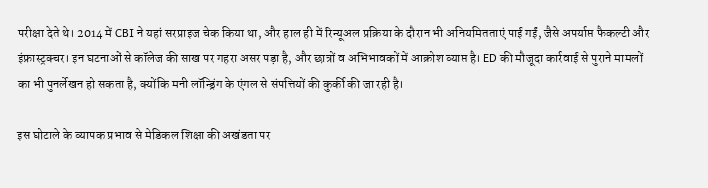परीक्षा देते थे। 2014 में CBI ने यहां सरप्राइज चेक किया था, और हाल ही में रिन्यूअल प्रक्रिया के दौरान भी अनियमितताएं पाई गईं, जैसे अपर्याप्त फैकल्टी और इंफ्रास्ट्रक्चर। इन घटनाओं से कॉलेज की साख पर गहरा असर पड़ा है, और छात्रों व अभिभावकों में आक्रोश व्याप्त है। ED की मौजूदा कार्रवाई से पुराने मामलों का भी पुनर्लेखन हो सकता है, क्योंकि मनी लॉन्ड्रिंग के एंगल से संपत्तियों की कुर्की की जा रही है।

इस घोटाले के व्यापक प्रभाव से मेडिकल शिक्षा की अखंडता पर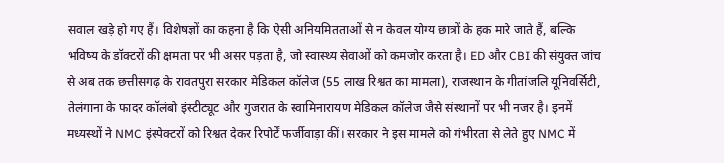सवाल खड़े हो गए हैं। विशेषज्ञों का कहना है कि ऐसी अनियमितताओं से न केवल योग्य छात्रों के हक मारे जाते हैं, बल्कि भविष्य के डॉक्टरों की क्षमता पर भी असर पड़ता है, जो स्वास्थ्य सेवाओं को कमजोर करता है। ED और CBI की संयुक्त जांच से अब तक छत्तीसगढ़ के रावतपुरा सरकार मेडिकल कॉलेज (55 लाख रिश्वत का मामला), राजस्थान के गीतांजलि यूनिवर्सिटी, तेलंगाना के फादर कॉलंबो इंस्टीट्यूट और गुजरात के स्वामिनारायण मेडिकल कॉलेज जैसे संस्थानों पर भी नजर है। इनमें मध्यस्थों ने NMC इंस्पेक्टरों को रिश्वत देकर रिपोर्टें फर्जीवाड़ा कीं। सरकार ने इस मामले को गंभीरता से लेते हुए NMC में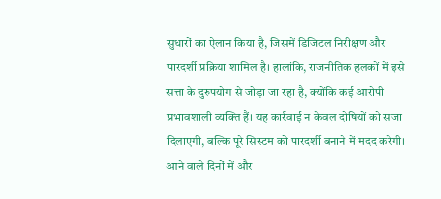सुधारों का ऐलान किया है, जिसमें डिजिटल निरीक्षण और पारदर्शी प्रक्रिया शामिल है। हालांकि, राजनीतिक हलकों में इसे सत्ता के दुरुपयोग से जोड़ा जा रहा है, क्योंकि कई आरोपी प्रभावशाली व्यक्ति हैं। यह कार्रवाई न केवल दोषियों को सजा दिलाएगी, बल्कि पूरे सिस्टम को पारदर्शी बनाने में मदद करेगी। आने वाले दिनों में और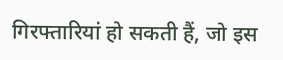गिरफ्तारियां हो सकती हैं, जो इस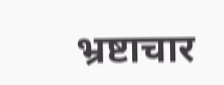भ्रष्टाचार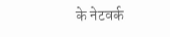के नेटवर्क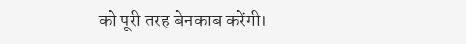को पूरी तरह बेनकाब करेंगी।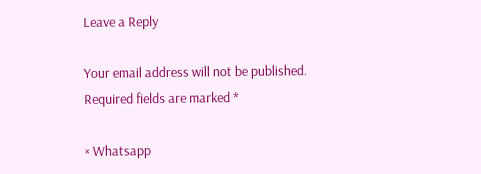Leave a Reply

Your email address will not be published. Required fields are marked *

× Whatsapp